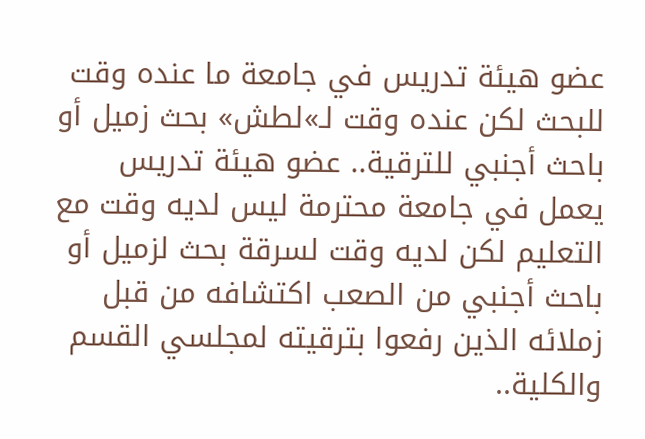عضو هيئة تدريس في جامعة ما عنده وقت للبحث لكن عنده وقت لـ»لطش» بحث زميل أو باحث أجنبي للترقية.. عضو هيئة تدريس يعمل في جامعة محترمة ليس لديه وقت مع التعليم لكن لديه وقت لسرقة بحث لزميل أو باحث أجنبي من الصعب اكتشافه من قبل زملائه الذين رفعوا بترقيته لمجلسي القسم والكلية..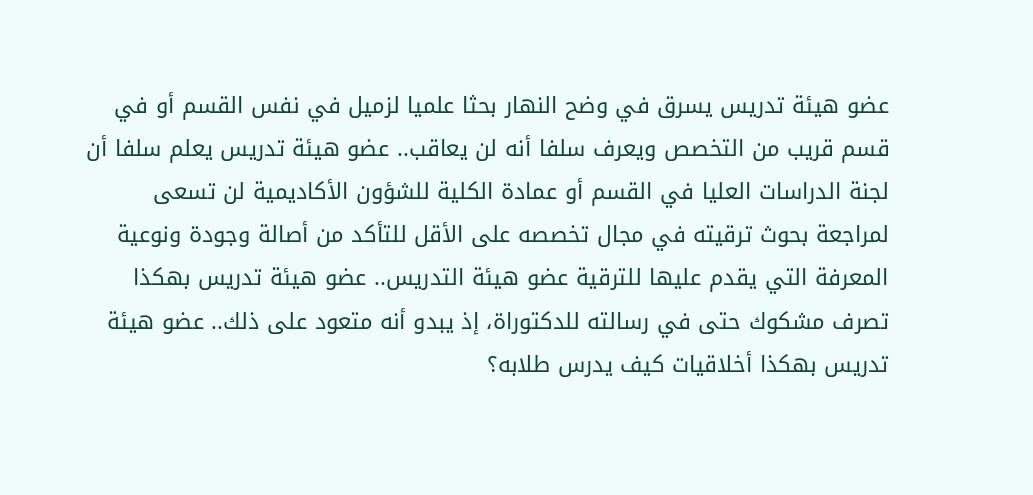عضو هيئة تدريس يسرق في وضح النهار بحثا علميا لزميل في نفس القسم أو في قسم قريب من التخصص ويعرف سلفا أنه لن يعاقب.. عضو هيئة تدريس يعلم سلفا أن لجنة الدراسات العليا في القسم أو عمادة الكلية للشؤون الأكاديمية لن تسعى لمراجعة بحوث ترقيته في مجال تخصصه على الأقل للتأكد من أصالة وجودة ونوعية المعرفة التي يقدم عليها للترقية عضو هيئة التدريس.. عضو هيئة تدريس بهكذا تصرف مشكوك حتى في رسالته للدكتوراة، إذ يبدو أنه متعود على ذلك.. عضو هيئة تدريس بهكذا أخلاقيات كيف يدرس طلابه؟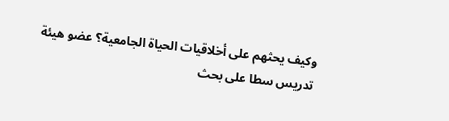وكيف يحثهم على أخلاقيات الحياة الجامعية؟ عضو هيئة تدريس سطا على بحث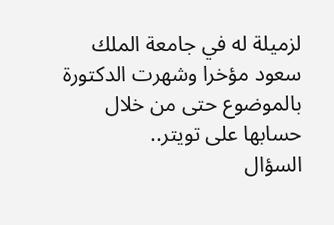لزميلة له في جامعة الملك سعود مؤخرا وشهرت الدكتورة بالموضوع حتى من خلال حسابها على تويتر..
السؤال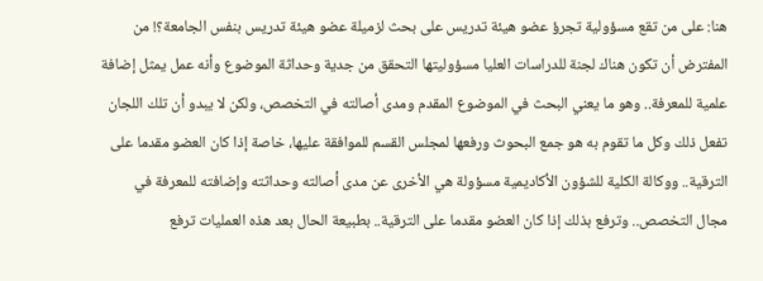هنا: على من تقع مسؤولية تجرؤ عضو هيئة تدريس على بحث لزميلة عضو هيئة تدريس بنفس الجامعة؟! من المفترض أن تكون هناك لجنة للدراسات العليا مسؤوليتها التحقق من جدية وحداثة الموضوع وأنه عمل يمثل إضافة علمية للمعرفة.. وهو ما يعني البحث في الموضوع المقدم ومدى أصالته في التخصص، ولكن لا يبدو أن تلك اللجان تفعل ذلك وكل ما تقوم به هو جمع البحوث ورفعها لمجلس القسم للموافقة عليها، خاصة إذا كان العضو مقدما على الترقية.. ووكالة الكلية للشؤون الأكاديمية مسؤولة هي الأخرى عن مدى أصالته وحداثته وإضافته للمعرفة في مجال التخصص.. وترفع بذلك إذا كان العضو مقدما على الترقية.. بطبيعة الحال بعد هذه العمليات ترفع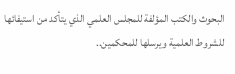البحوث والكتب المؤلفة للمجلس العلمي الذي يتأكد من استيفائها للشروط العلمية ويرسلها للمحكمين..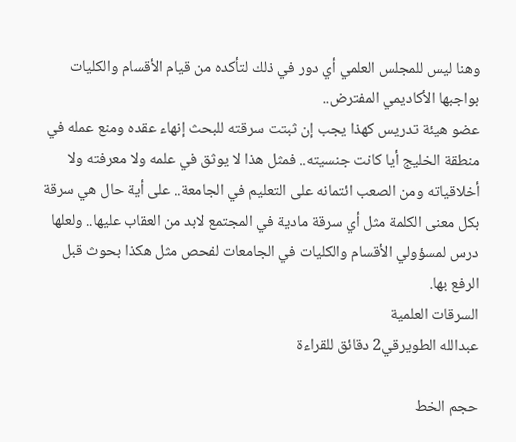وهنا ليس للمجلس العلمي أي دور في ذلك لتأكده من قيام الأقسام والكليات بواجبها الأكاديمي المفترض..
عضو هيئة تدريس كهذا يجب إن ثبتت سرقته للبحث إنهاء عقده ومنع عمله في منطقة الخليج أيا كانت جنسيته.. فمثل هذا لا يوثق في علمه ولا معرفته ولا أخلاقياته ومن الصعب ائتمانه على التعليم في الجامعة.. على أية حال هي سرقة بكل معنى الكلمة مثل أي سرقة مادية في المجتمع لابد من العقاب عليها.. ولعلها درس لمسؤولي الأقسام والكليات في الجامعات لفحص مثل هكذا بحوث قبل الرفع بها.
السرقات العلمية
عبدالله الطويرقي2 دقائق للقراءة

حجم الخط